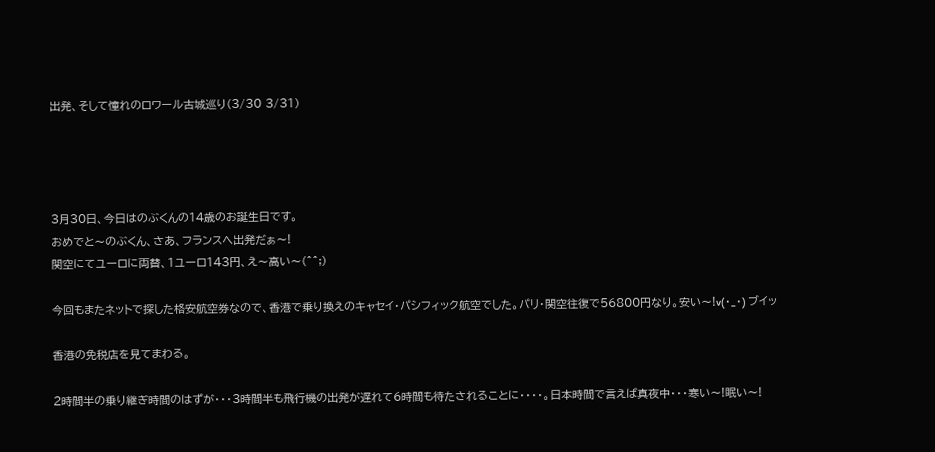出発、そして憧れのロワール古城巡り(3/30 3/31)




3月30日、今日はのぶくんの14歳のお誕生日です。
おめでと〜のぶくん、さあ、フランスへ出発だぁ〜!
関空にてユーロに両替、1ユーロ143円、え〜高い〜(^^;)

今回もまたネットで探した格安航空券なので、香港で乗り換えのキャセイ・パシフィック航空でした。パリ・関空往復で56800円なり。安い〜!v(・_・) ブイッ

香港の免税店を見てまわる。

2時間半の乗り継ぎ時間のはずが・・・3時間半も飛行機の出発が遅れて6時間も待たされることに・・・・。日本時間で言えば真夜中・・・寒い〜!眠い〜!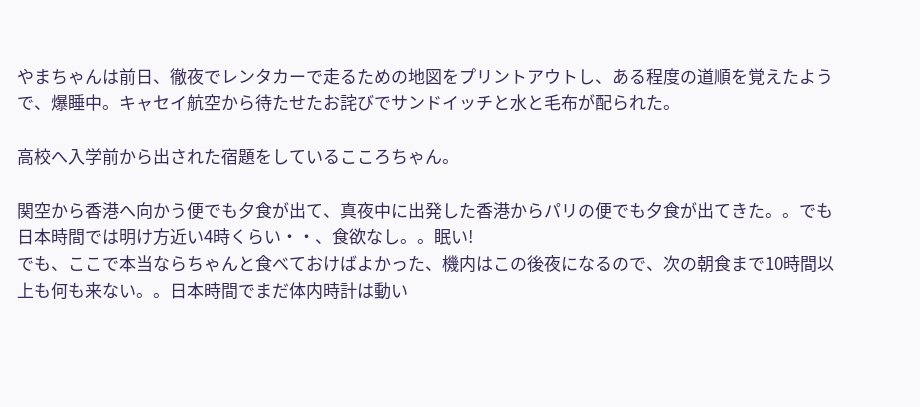やまちゃんは前日、徹夜でレンタカーで走るための地図をプリントアウトし、ある程度の道順を覚えたようで、爆睡中。キャセイ航空から待たせたお詫びでサンドイッチと水と毛布が配られた。

高校へ入学前から出された宿題をしているこころちゃん。

関空から香港へ向かう便でも夕食が出て、真夜中に出発した香港からパリの便でも夕食が出てきた。。でも日本時間では明け方近い4時くらい・・、食欲なし。。眠い!
でも、ここで本当ならちゃんと食べておけばよかった、機内はこの後夜になるので、次の朝食まで10時間以上も何も来ない。。日本時間でまだ体内時計は動い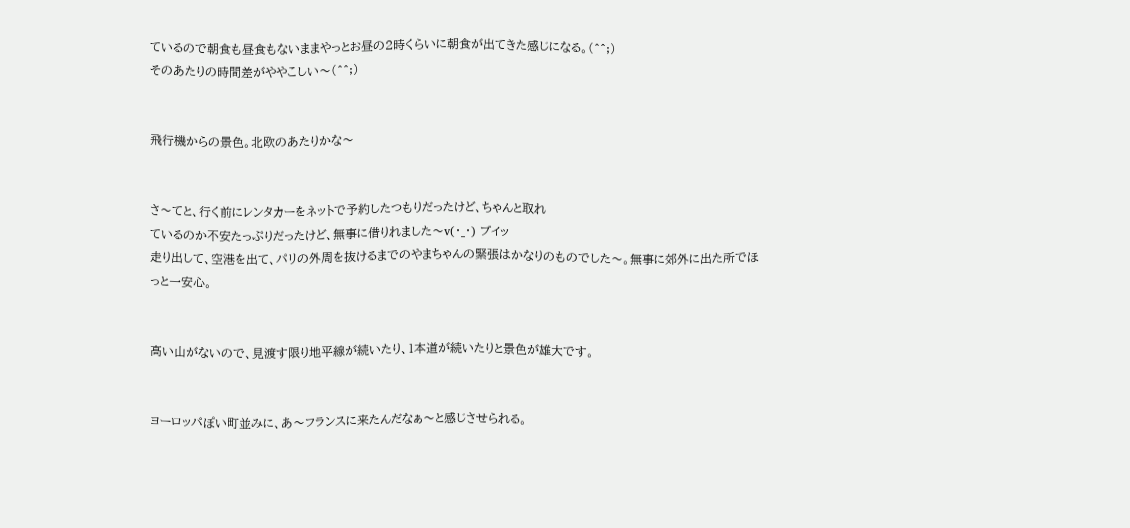ているので朝食も昼食もないままやっとお昼の2時くらいに朝食が出てきた感じになる。(^^;)
そのあたりの時間差がややこしい〜(^^;)


飛行機からの景色。北欧のあたりかな〜


さ〜てと、行く前にレンタカーをネットで予約したつもりだったけど、ちゃんと取れ
ているのか不安たっぷりだったけど、無事に借りれました〜v(・_・) ブイッ
走り出して、空港を出て、パリの外周を抜けるまでのやまちゃんの緊張はかなりのものでした〜。無事に郊外に出た所でほっと一安心。


高い山がないので、見渡す限り地平線が続いたり、1本道が続いたりと景色が雄大です。


ヨーロッパぽい町並みに、あ〜フランスに来たんだなぁ〜と感じさせられる。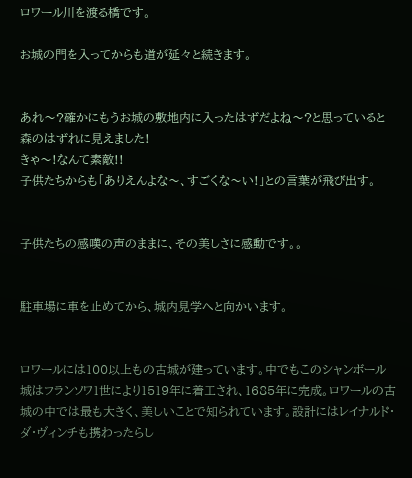ロワール川を渡る橋です。

お城の門を入ってからも道が延々と続きます。


あれ〜?確かにもうお城の敷地内に入ったはずだよね〜?と思っていると森のはずれに見えました!
きゃ〜!なんて素敵!!
子供たちからも「ありえんよな〜、すごくな〜い!」との言葉が飛び出す。


子供たちの感嘆の声のままに、その美しさに感動です。。


駐車場に車を止めてから、城内見学へと向かいます。


ロワールには100以上もの古城が建っています。中でもこのシャンボール城はフランソワ1世により1519年に着工され、1685年に完成。ロワールの古城の中では最も大きく、美しいことで知られています。設計にはレイナルド・ダ・ヴィンチも携わったらし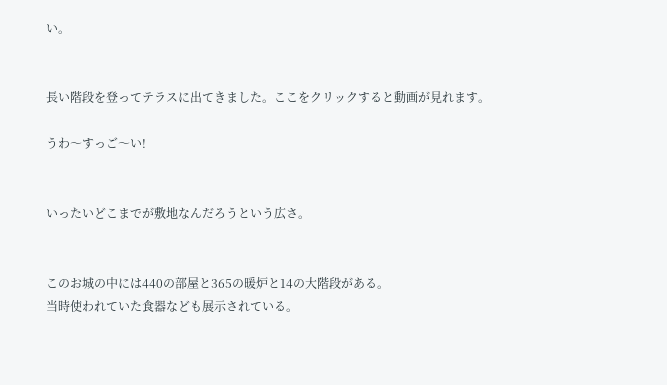い。


長い階段を登ってテラスに出てきました。ここをクリックすると動画が見れます。

うわ〜すっご〜い!


いったいどこまでが敷地なんだろうという広さ。


このお城の中には440の部屋と365の暖炉と14の大階段がある。
当時使われていた食器なども展示されている。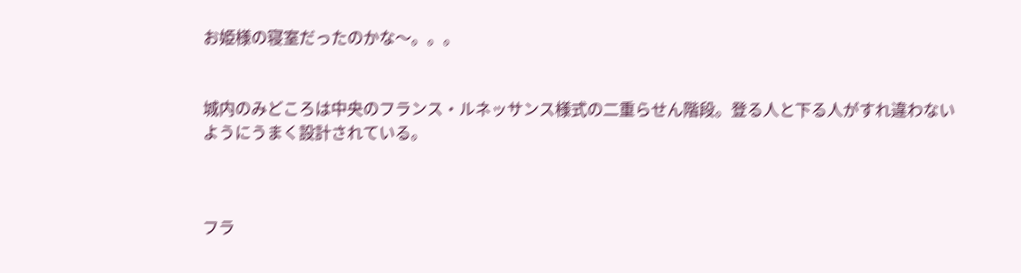お姫様の寝室だったのかな〜。。。


城内のみどころは中央のフランス・ルネッサンス様式の二重らせん階段。登る人と下る人がすれ違わないようにうまく設計されている。



フラ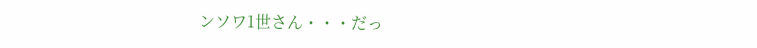ンソワ1世さん・・・だっ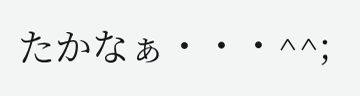たかなぁ・・・^^;